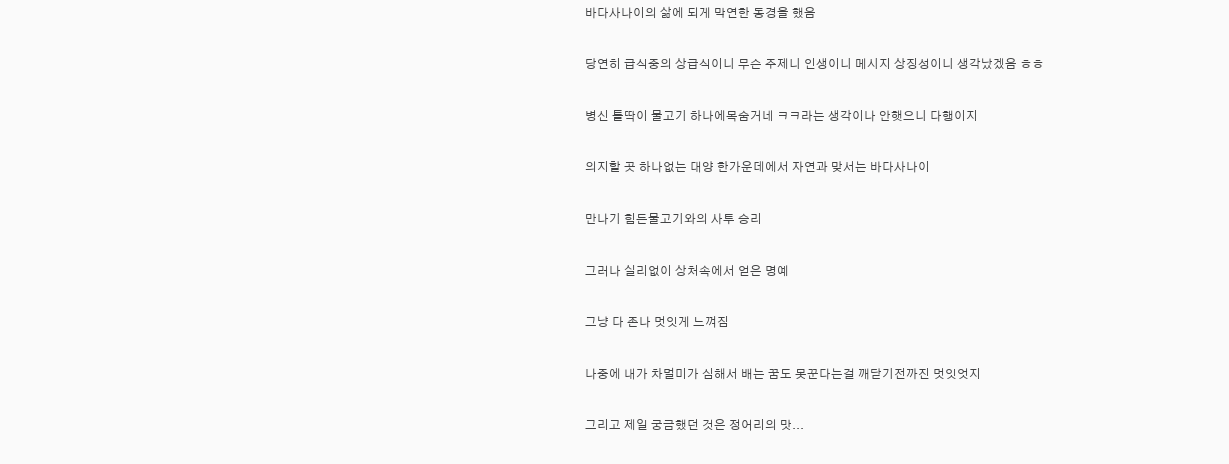바다사나이의 삶에 되게 막연한 동경을 했음

당연히 급식중의 상급식이니 무슨 주제니 인생이니 메시지 상징성이니 생각났겠음 ㅎㅎ

병신 틀딱이 물고기 하나에목숨거네 ㅋㅋ라는 생각이나 안햇으니 다행이지

의지할 곳 하나없는 대양 한가운데에서 자연과 맞서는 바다사나이

만나기 힘든물고기와의 사투 승리

그러나 실리없이 상처속에서 얻은 명예

그냥 다 존나 멋잇게 느껴짐

나중에 내가 차멀미가 심해서 배는 꿈도 못꾼다는걸 깨닫기전까진 멋잇엇지

그리고 제일 궁금했던 것은 정어리의 맛...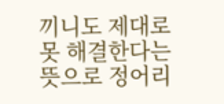끼니도 제대로 못 해결한다는 뜻으로 정어리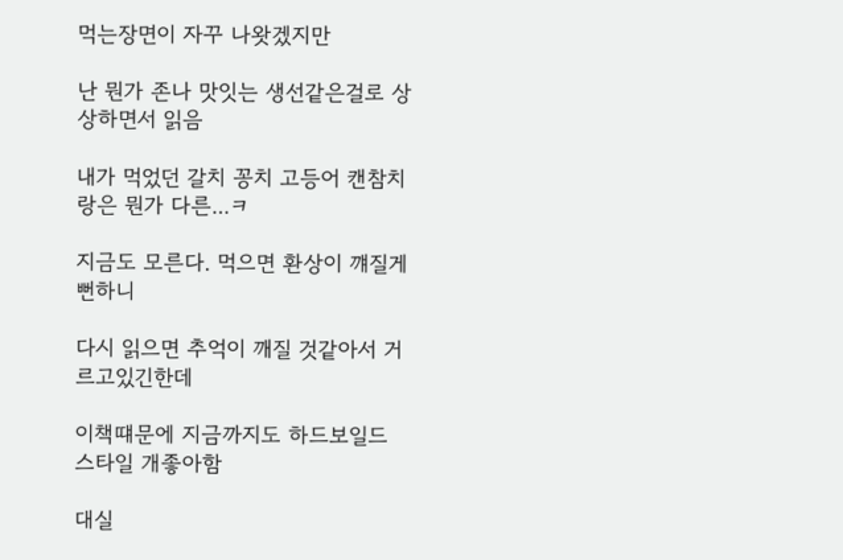먹는장면이 자꾸 나왓겠지만

난 뭔가 존나 맛잇는 생선같은걸로 상상하면서 읽음

내가 먹었던 갈치 꽁치 고등어 캔참치랑은 뭔가 다른...ㅋ

지금도 모른다. 먹으면 환상이 꺠질게 뻔하니

다시 읽으면 추억이 깨질 것같아서 거르고있긴한데

이책떄문에 지금까지도 하드보일드 스타일 개좋아함

대실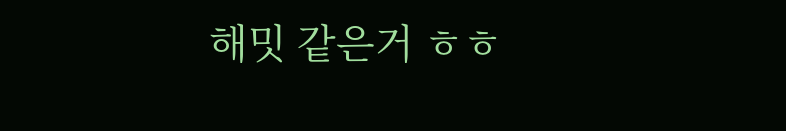해밋 같은거 ㅎㅎ